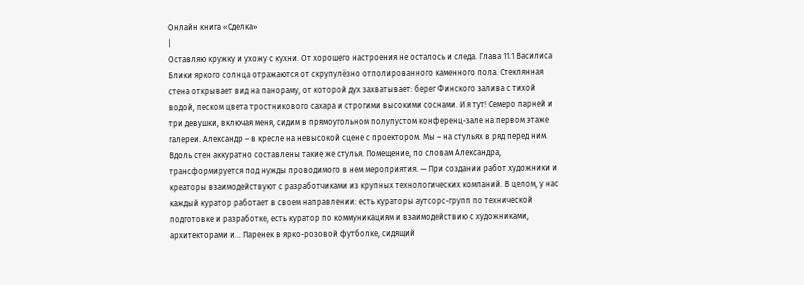Онлайн книга «Сделка»
|
Оставляю кружку и ухожу с кухни. От хорошего настроения не осталось и следа. Глава 11.1 Василиса Блики яркого солнца отражаются от скрупулёзно отполированного каменного пола. Стеклянная стена открывает вид на панораму, от которой дух захватывает: берег Финского залива с тихой водой, песком цвета тростникового сахара и строгими высокими соснами. И я тут! Семеро парней и три девушки, включая меня, сидим в прямоугольном полупустом конференц-зале на первом этаже галереи. Александр – в кресле на невысокой сцене с проектором. Мы – на стульях в ряд перед ним. Вдоль стен аккуратно составлены такие же стулья. Помещение, по словам Александра, трансформируется под нужды проводимого в нем мероприятия. — При создании работ художники и креаторы взаимодействуют с разработчиками из крупных технологических компаний. В целом, у нас каждый куратор работает в своем направлении: есть кураторы аутсорс-групп по технической подготовке и разработке, есть куратор по коммуникациям и взаимодействию с художниками, архитекторами и… Паренек в ярко-розовой футболке, сидящий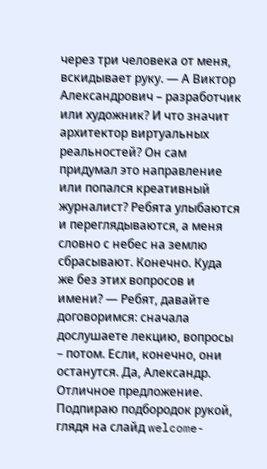через три человека от меня, вскидывает руку. — А Виктор Александрович – разработчик или художник? И что значит архитектор виртуальных реальностей? Он сам придумал это направление или попался креативный журналист? Ребята улыбаются и переглядываются, а меня словно с небес на землю сбрасывают. Конечно. Куда же без этих вопросов и имени? — Ребят, давайте договоримся: сначала дослушаете лекцию, вопросы – потом. Если, конечно, они останутся. Да, Александр. Отличное предложение. Подпираю подбородок рукой, глядя на слайд welcome-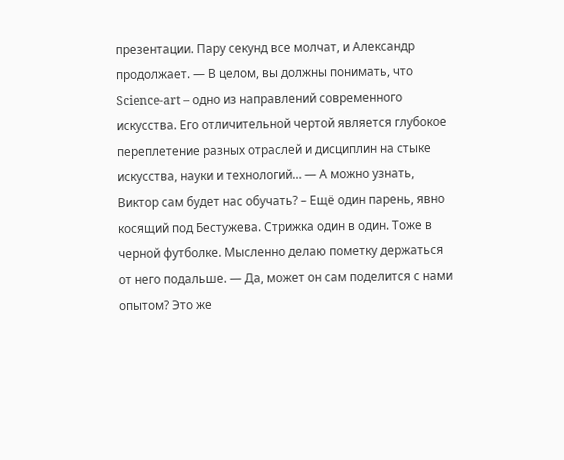презентации. Пару секунд все молчат, и Александр продолжает. — В целом, вы должны понимать, что Science-art – одно из направлений современного искусства. Его отличительной чертой является глубокое переплетение разных отраслей и дисциплин на стыке искусства, науки и технологий… — А можно узнать, Виктор сам будет нас обучать? – Ещё один парень, явно косящий под Бестужева. Стрижка один в один. Тоже в черной футболке. Мысленно делаю пометку держаться от него подальше. — Да, может он сам поделится с нами опытом? Это же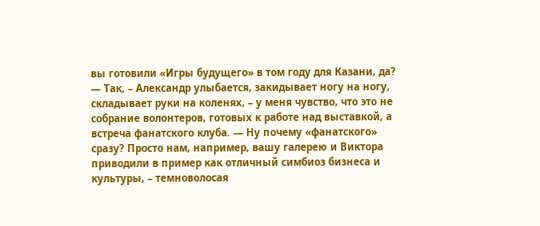вы готовили «Игры будущего» в том году для Казани, да? — Так, – Александр улыбается, закидывает ногу на ногу, складывает руки на коленях, – у меня чувство, что это не собрание волонтеров, готовых к работе над выставкой, а встреча фанатского клуба. — Ну почему «фанатского» сразу? Просто нам, например, вашу галерею и Виктора приводили в пример как отличный симбиоз бизнеса и культуры, – темноволосая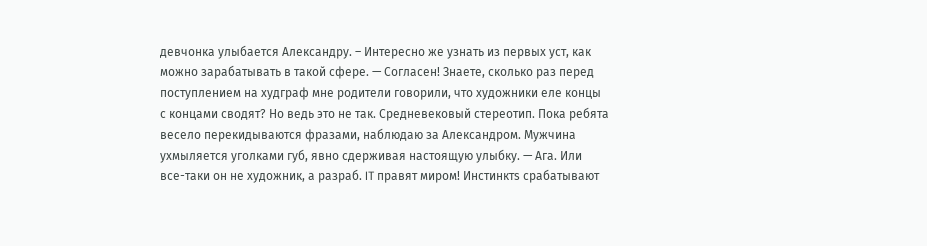девчонка улыбается Александру. – Интересно же узнать из первых уст, как можно зарабатывать в такой сфере. — Согласен! Знаете, сколько раз перед поступлением на худграф мне родители говорили, что художники еле концы с концами сводят? Но ведь это не так. Средневековый стереотип. Пока ребята весело перекидываются фразами, наблюдаю за Александром. Мужчина ухмыляется уголками губ, явно сдерживая настоящую улыбку. — Ага. Или все-таки он не художник, а разраб. IT правят миром! Инстинктs срабатывают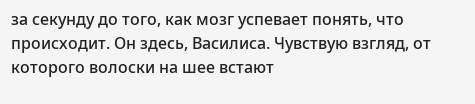за секунду до того, как мозг успевает понять, что происходит. Он здесь, Василиса. Чувствую взгляд, от которого волоски на шее встают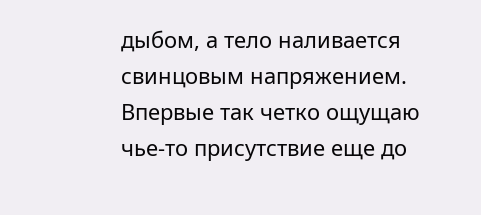дыбом, а тело наливается свинцовым напряжением. Впервые так четко ощущаю чье-то присутствие еще до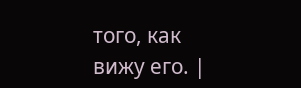того, как вижу его. |